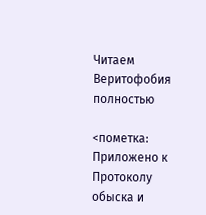Читаем Веритофобия полностью

<пометка: Приложено к Протоколу обыска и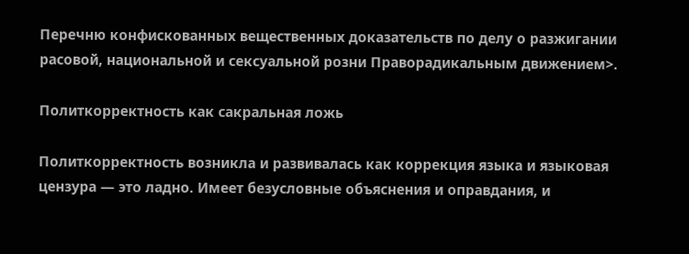Перечню конфискованных вещественных доказательств по делу о разжигании расовой, национальной и сексуальной розни Праворадикальным движением>.

Политкорректность как сакральная ложь

Политкорректность возникла и развивалась как коррекция языка и языковая цензура — это ладно. Имеет безусловные объяснения и оправдания, и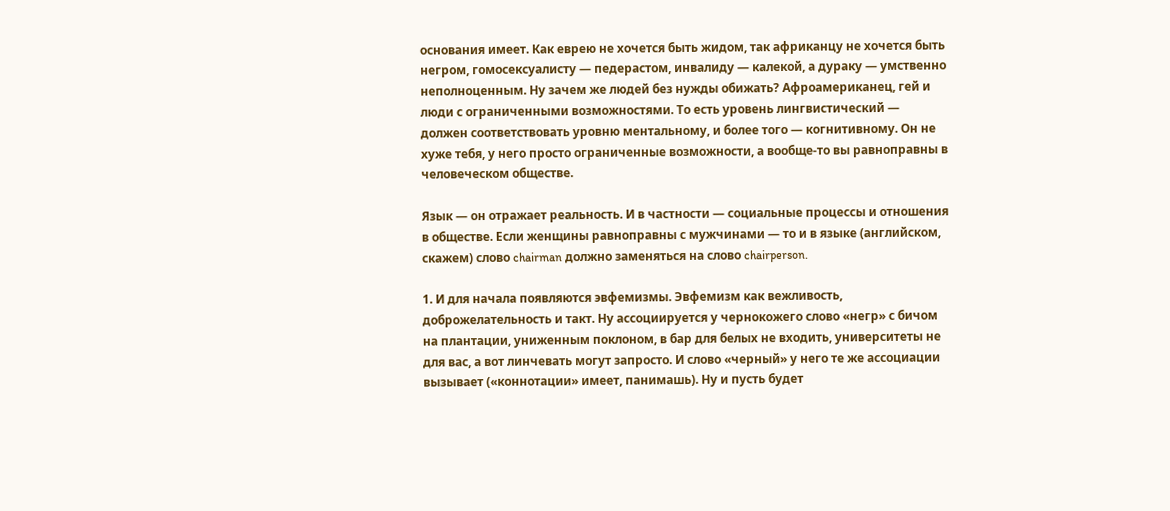основания имеет. Как еврею не хочется быть жидом, так африканцу не хочется быть негром, гомосексуалисту — педерастом, инвалиду — калекой, а дураку — умственно неполноценным. Ну зачем же людей без нужды обижать? Афроамериканец, гей и люди с ограниченными возможностями. То есть уровень лингвистический — должен соответствовать уровню ментальному, и более того — когнитивному. Он не хуже тебя, у него просто ограниченные возможности, а вообще-то вы равноправны в человеческом обществе.

Язык — он отражает реальность. И в частности — социальные процессы и отношения в обществе. Если женщины равноправны с мужчинами — то и в языке (английском, скажем) слово chairman должно заменяться на слово chairperson.

1. И для начала появляются эвфемизмы. Эвфемизм как вежливость, доброжелательность и такт. Ну ассоциируется у чернокожего слово «негр» с бичом на плантации, униженным поклоном, в бар для белых не входить, университеты не для вас, а вот линчевать могут запросто. И слово «черный» у него те же ассоциации вызывает («коннотации» имеет, панимашь). Ну и пусть будет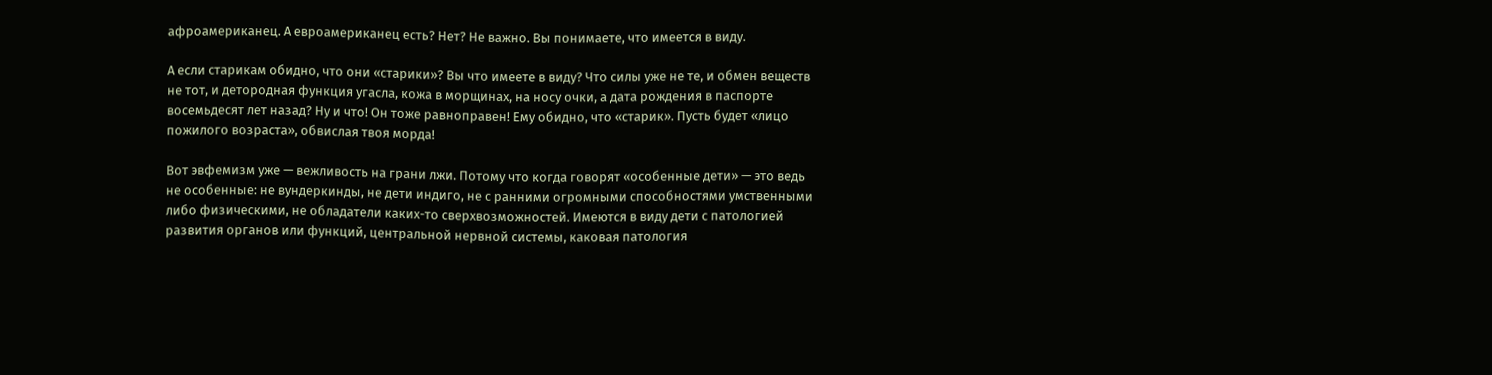афроамериканец. А евроамериканец есть? Нет? Не важно. Вы понимаете, что имеется в виду.

А если старикам обидно, что они «старики»? Вы что имеете в виду? Что силы уже не те, и обмен веществ не тот, и детородная функция угасла, кожа в морщинах, на носу очки, а дата рождения в паспорте восемьдесят лет назад? Ну и что! Он тоже равноправен! Ему обидно, что «старик». Пусть будет «лицо пожилого возраста», обвислая твоя морда!

Вот эвфемизм уже — вежливость на грани лжи. Потому что когда говорят «особенные дети» — это ведь не особенные: не вундеркинды, не дети индиго, не с ранними огромными способностями умственными либо физическими, не обладатели каких-то сверхвозможностей. Имеются в виду дети с патологией развития органов или функций, центральной нервной системы, каковая патология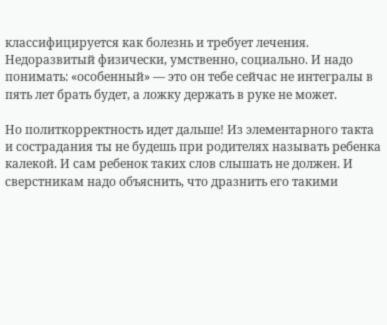классифицируется как болезнь и требует лечения. Недоразвитый физически, умственно, социально. И надо понимать: «особенный» — это он тебе сейчас не интегралы в пять лет брать будет, а ложку держать в руке не может.

Но политкорректность идет дальше! Из элементарного такта и сострадания ты не будешь при родителях называть ребенка калекой. И сам ребенок таких слов слышать не должен. И сверстникам надо объяснить, что дразнить его такими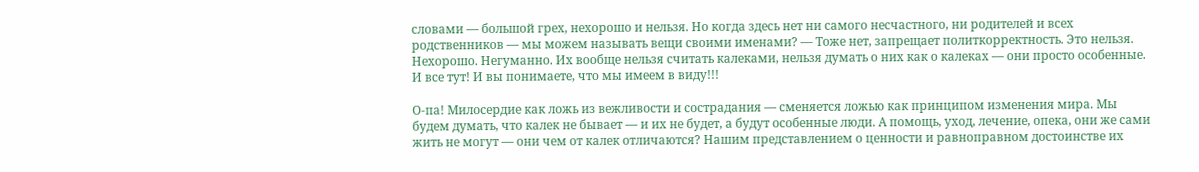словами — большой грех, нехорошо и нельзя. Но когда здесь нет ни самого несчастного, ни родителей и всех родственников — мы можем называть вещи своими именами? — Тоже нет, запрещает политкорректность. Это нельзя. Нехорошо. Негуманно. Их вообще нельзя считать калеками, нельзя думать о них как о калеках — они просто особенные. И все тут! И вы понимаете, что мы имеем в виду!!!

О-па! Милосердие как ложь из вежливости и сострадания — сменяется ложью как принципом изменения мира. Мы будем думать, что калек не бывает — и их не будет, а будут особенные люди. А помощь, уход, лечение, опека, они же сами жить не могут — они чем от калек отличаются? Нашим представлением о ценности и равноправном достоинстве их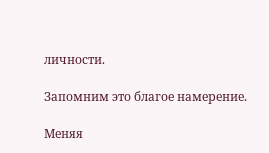личности.

Запомним это благое намерение.

Меняя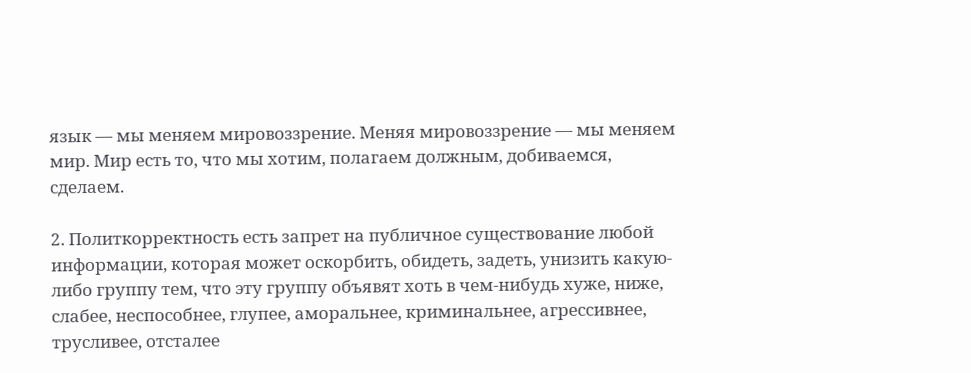язык — мы меняем мировоззрение. Меняя мировоззрение — мы меняем мир. Мир есть то, что мы хотим, полагаем должным, добиваемся, сделаем.

2. Политкорректность есть запрет на публичное существование любой информации, которая может оскорбить, обидеть, задеть, унизить какую-либо группу тем, что эту группу объявят хоть в чем-нибудь хуже, ниже, слабее, неспособнее, глупее, аморальнее, криминальнее, агрессивнее, трусливее, отсталее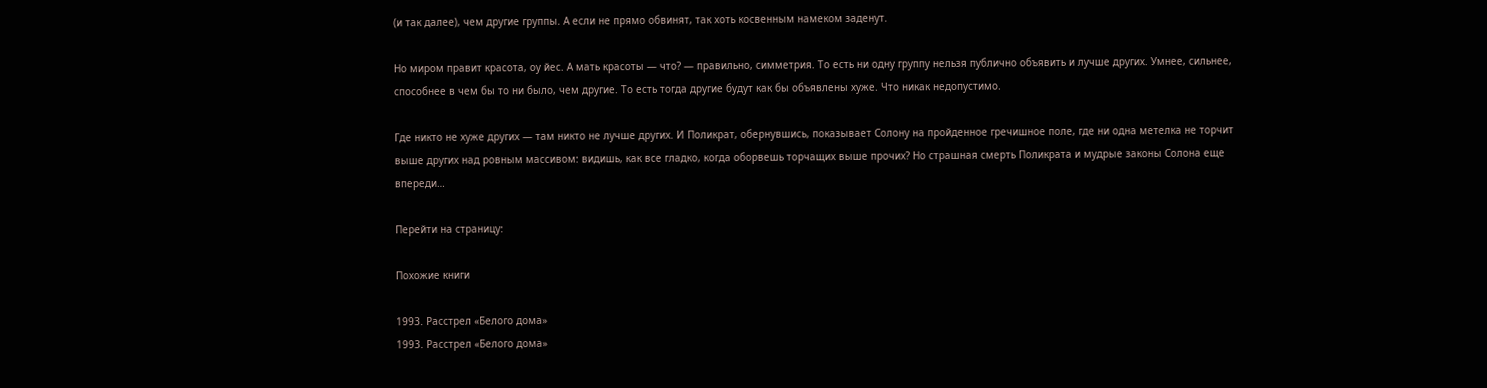(и так далее), чем другие группы. А если не прямо обвинят, так хоть косвенным намеком заденут.

Но миром правит красота, оу йес. А мать красоты — что? — правильно, симметрия. То есть ни одну группу нельзя публично объявить и лучше других. Умнее, сильнее, способнее в чем бы то ни было, чем другие. То есть тогда другие будут как бы объявлены хуже. Что никак недопустимо.

Где никто не хуже других — там никто не лучше других. И Поликрат, обернувшись, показывает Солону на пройденное гречишное поле, где ни одна метелка не торчит выше других над ровным массивом: видишь, как все гладко, когда оборвешь торчащих выше прочих? Но страшная смерть Поликрата и мудрые законы Солона еще впереди…

Перейти на страницу:

Похожие книги

1993. Расстрел «Белого дома»
1993. Расстрел «Белого дома»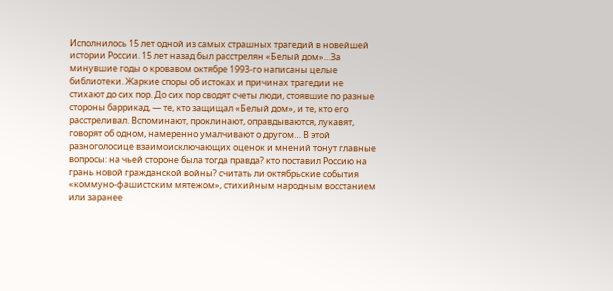Исполнилось 15 лет одной из самых страшных трагедий в новейшей истории России. 15 лет назад был расстрелян «Белый дом»…За минувшие годы о кровавом октябре 1993-го написаны целые библиотеки. Жаркие споры об истоках и причинах трагедии не стихают до сих пор. До сих пор сводят счеты люди, стоявшие по разные стороны баррикад, — те, кто защищал «Белый дом», и те, кто его расстреливал. Вспоминают, проклинают, оправдываются, лукавят, говорят об одном, намеренно умалчивают о другом… В этой разноголосице взаимоисключающих оценок и мнений тонут главные вопросы: на чьей стороне была тогда правда? кто поставил Россию на грань новой гражданской войны? считать ли октябрьские события «коммуно-фашистским мятежом», стихийным народным восстанием или заранее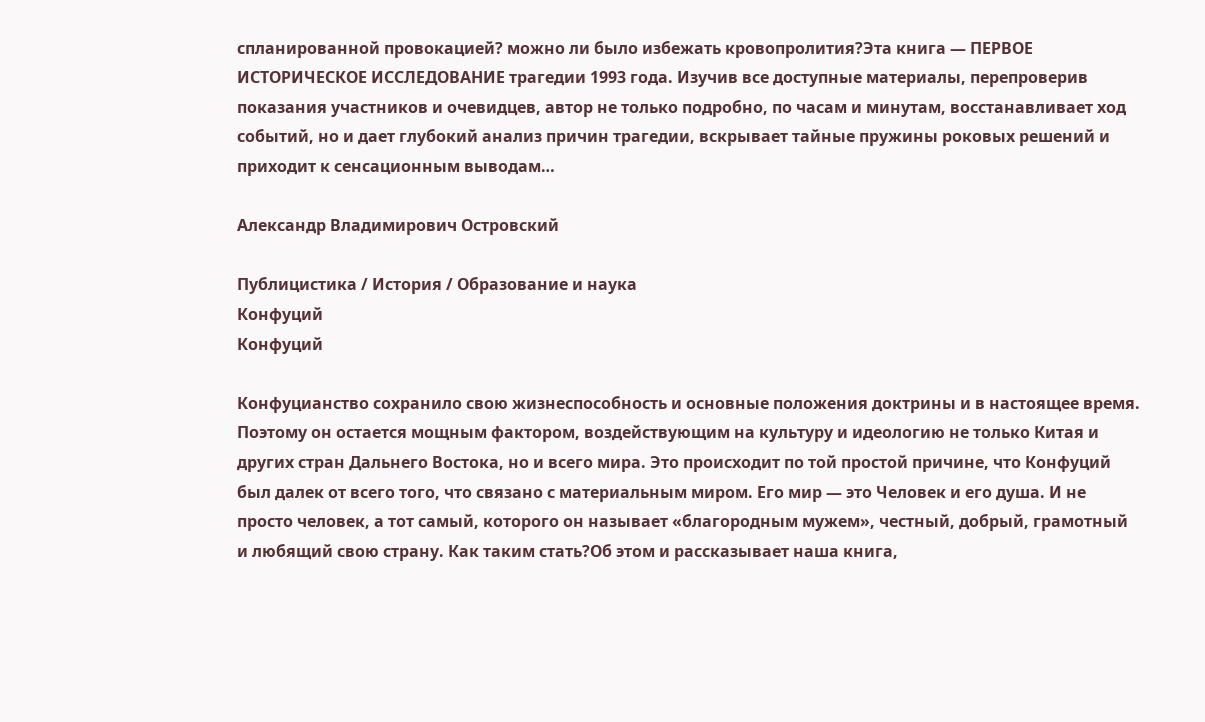спланированной провокацией? можно ли было избежать кровопролития?Эта книга — ПЕРВОЕ ИСТОРИЧЕСКОЕ ИССЛЕДОВАНИЕ трагедии 1993 года. Изучив все доступные материалы, перепроверив показания участников и очевидцев, автор не только подробно, по часам и минутам, восстанавливает ход событий, но и дает глубокий анализ причин трагедии, вскрывает тайные пружины роковых решений и приходит к сенсационным выводам…

Александр Владимирович Островский

Публицистика / История / Образование и наука
Конфуций
Конфуций

Конфуцианство сохранило свою жизнеспособность и основные положения доктрины и в настоящее время. Поэтому он остается мощным фактором, воздействующим на культуру и идеологию не только Китая и других стран Дальнего Востока, но и всего мира. Это происходит по той простой причине, что Конфуций был далек от всего того, что связано с материальным миром. Его мир — это Человек и его душа. И не просто человек, а тот самый, которого он называет «благородным мужем», честный, добрый, грамотный и любящий свою страну. Как таким стать?Об этом и рассказывает наша книга,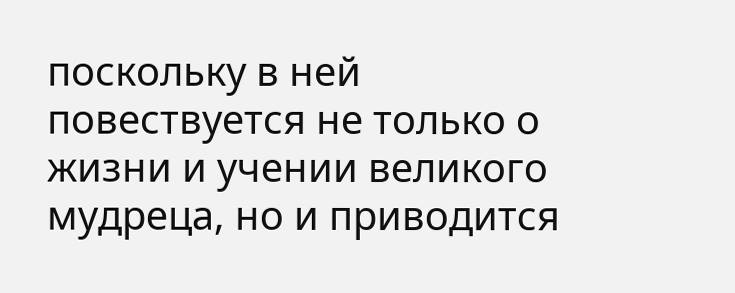поскольку в ней повествуется не только о жизни и учении великого мудреца, но и приводится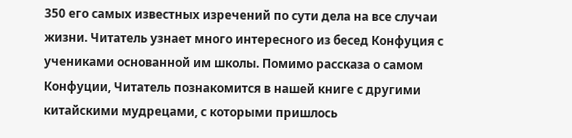350 его самых известных изречений по сути дела на все случаи жизни. Читатель узнает много интересного из бесед Конфуция с учениками основанной им школы. Помимо рассказа о самом Конфуции, Читатель познакомится в нашей книге с другими китайскими мудрецами, с которыми пришлось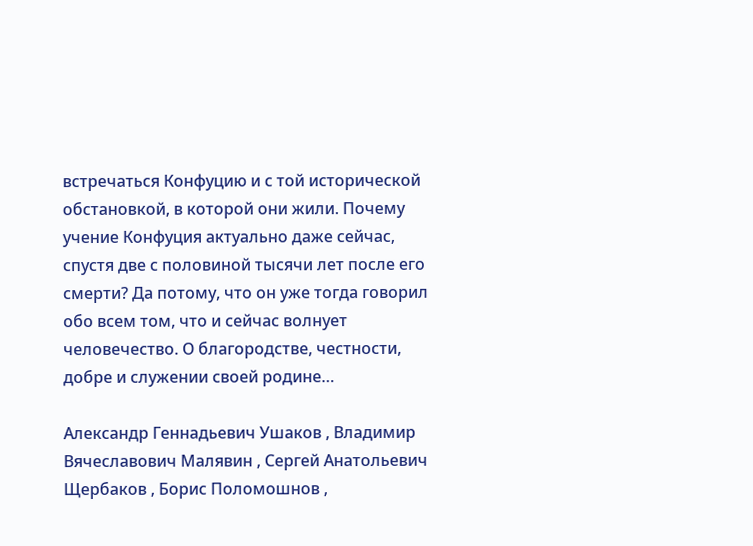встречаться Конфуцию и с той исторической обстановкой, в которой они жили. Почему учение Конфуция актуально даже сейчас, спустя две с половиной тысячи лет после его смерти? Да потому, что он уже тогда говорил обо всем том, что и сейчас волнует человечество. О благородстве, честности, добре и служении своей родине…

Александр Геннадьевич Ушаков , Владимир Вячеславович Малявин , Сергей Анатольевич Щербаков , Борис Поломошнов ,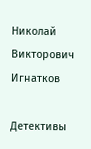Николай Викторович Игнатков

Детективы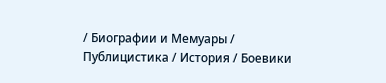/ Биографии и Мемуары / Публицистика / История / Боевики